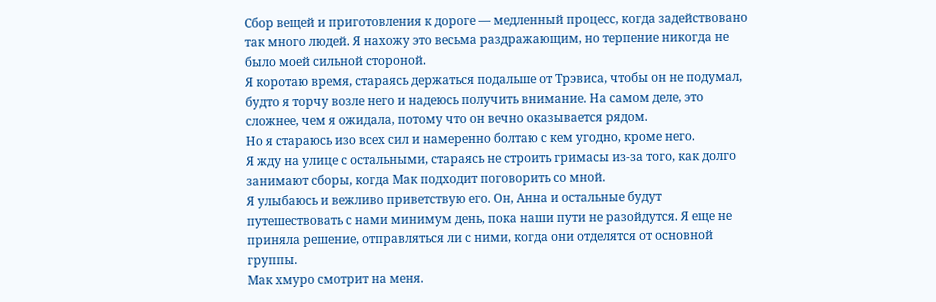Сбор вещей и приготовления к дороге — медленный процесс, когда задействовано так много людей. Я нахожу это весьма раздражающим, но терпение никогда не было моей сильной стороной.
Я коротаю время, стараясь держаться подальше от Трэвиса, чтобы он не подумал, будто я торчу возле него и надеюсь получить внимание. На самом деле, это сложнее, чем я ожидала, потому что он вечно оказывается рядом.
Но я стараюсь изо всех сил и намеренно болтаю с кем угодно, кроме него.
Я жду на улице с остальными, стараясь не строить гримасы из-за того, как долго занимают сборы, когда Мак подходит поговорить со мной.
Я улыбаюсь и вежливо приветствую его. Он, Анна и остальные будут путешествовать с нами минимум день, пока наши пути не разойдутся. Я еще не приняла решение, отправляться ли с ними, когда они отделятся от основной группы.
Мак хмуро смотрит на меня.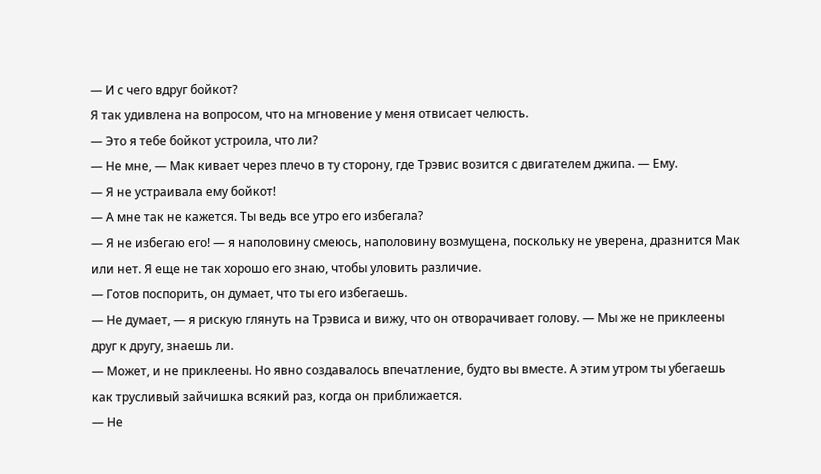— И с чего вдруг бойкот?
Я так удивлена на вопросом, что на мгновение у меня отвисает челюсть.
— Это я тебе бойкот устроила, что ли?
— Не мне, — Мак кивает через плечо в ту сторону, где Трэвис возится с двигателем джипа. — Ему.
— Я не устраивала ему бойкот!
— А мне так не кажется. Ты ведь все утро его избегала?
— Я не избегаю его! — я наполовину смеюсь, наполовину возмущена, поскольку не уверена, дразнится Мак или нет. Я еще не так хорошо его знаю, чтобы уловить различие.
— Готов поспорить, он думает, что ты его избегаешь.
— Не думает, — я рискую глянуть на Трэвиса и вижу, что он отворачивает голову. — Мы же не приклеены друг к другу, знаешь ли.
— Может, и не приклеены. Но явно создавалось впечатление, будто вы вместе. А этим утром ты убегаешь как трусливый зайчишка всякий раз, когда он приближается.
— Не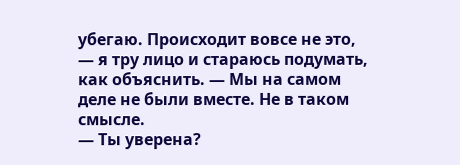убегаю. Происходит вовсе не это, — я тру лицо и стараюсь подумать, как объяснить. — Мы на самом деле не были вместе. Не в таком смысле.
— Ты уверена?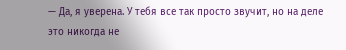— Да, я уверена. У тебя все так просто звучит, но на деле это никогда не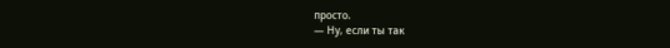просто.
— Ну, если ты так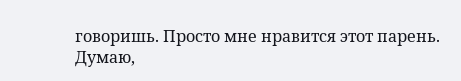говоришь. Просто мне нравится этот парень. Думаю,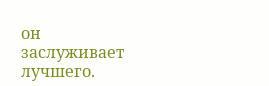он заслуживает лучшего.